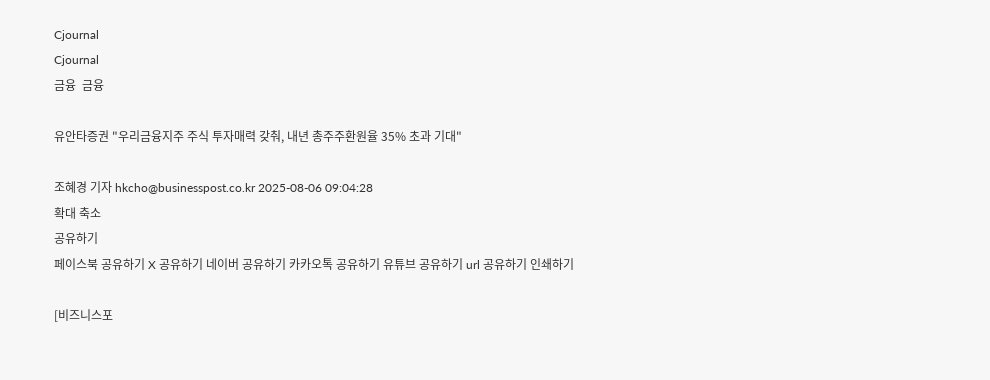Cjournal
Cjournal
금융  금융

유안타증권 "우리금융지주 주식 투자매력 갖춰, 내년 총주주환원율 35% 초과 기대"

조혜경 기자 hkcho@businesspost.co.kr 2025-08-06 09:04:28
확대 축소
공유하기
페이스북 공유하기 X 공유하기 네이버 공유하기 카카오톡 공유하기 유튜브 공유하기 url 공유하기 인쇄하기

[비즈니스포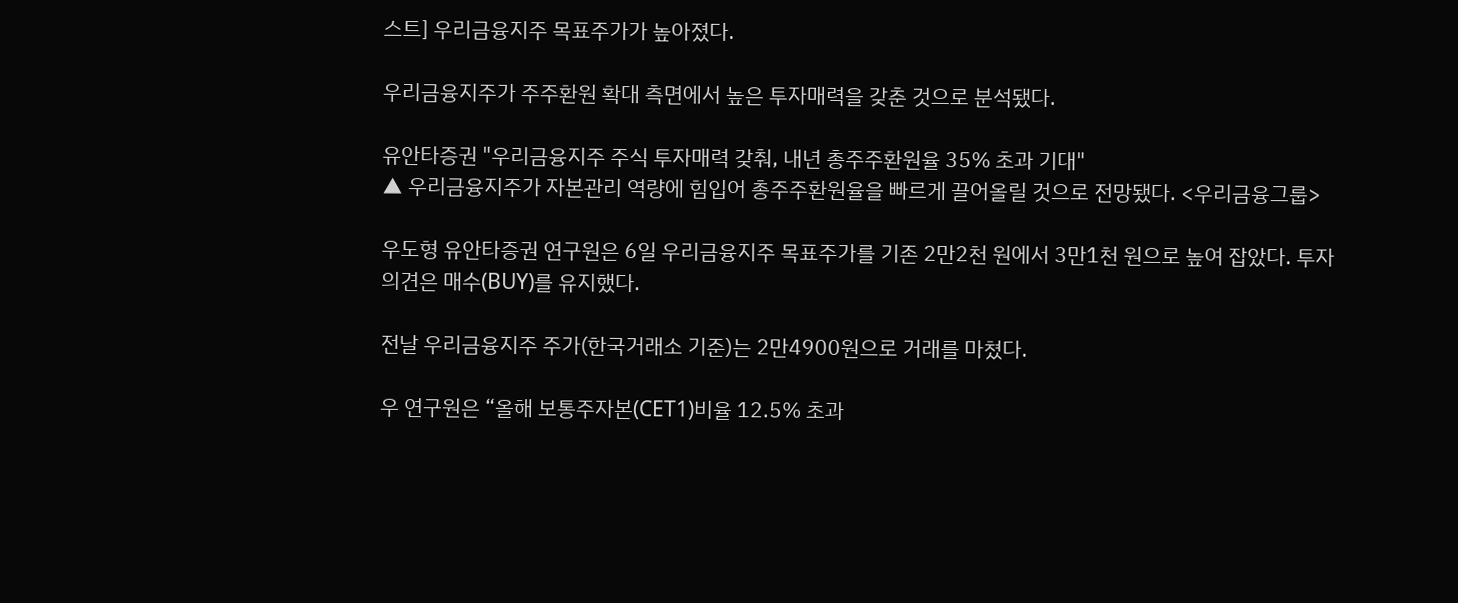스트] 우리금융지주 목표주가가 높아졌다.

우리금융지주가 주주환원 확대 측면에서 높은 투자매력을 갖춘 것으로 분석됐다.

유안타증권 "우리금융지주 주식 투자매력 갖춰, 내년 총주주환원율 35% 초과 기대"
▲ 우리금융지주가 자본관리 역량에 힘입어 총주주환원율을 빠르게 끌어올릴 것으로 전망됐다. <우리금융그룹>

우도형 유안타증권 연구원은 6일 우리금융지주 목표주가를 기존 2만2천 원에서 3만1천 원으로 높여 잡았다. 투자의견은 매수(BUY)를 유지했다.

전날 우리금융지주 주가(한국거래소 기준)는 2만4900원으로 거래를 마쳤다.

우 연구원은 “올해 보통주자본(CET1)비율 12.5% 초과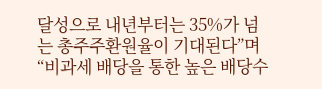달성으로 내년부터는 35%가 넘는 총주주환원율이 기대된다”며 “비과세 배당을 통한 높은 배당수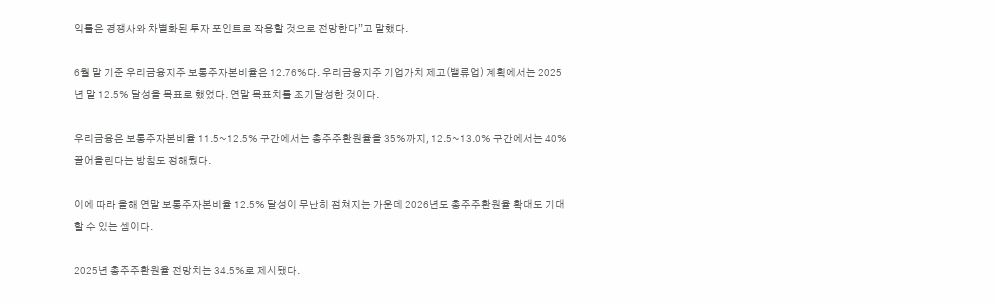익률은 경쟁사와 차별화된 투자 포인트로 작용할 것으로 전망한다”고 말했다.

6월 말 기준 우리금융지주 보통주자본비율은 12.76%다. 우리금융지주 기업가치 제고(밸류업) 계획에서는 2025년 말 12.5% 달성을 목표로 했었다. 연말 목표치를 조기달성한 것이다.

우리금융은 보통주자본비율 11.5~12.5% 구간에서는 총주주환원율을 35%까지, 12.5~13.0% 구간에서는 40% 끌어올린다는 방침도 정해뒀다.

이에 따라 올해 연말 보통주자본비율 12.5% 달성이 무난히 점쳐지는 가운데 2026년도 총주주환원율 확대도 기대할 수 있는 셈이다.

2025년 총주주환원율 전망치는 34.5%로 제시됐다.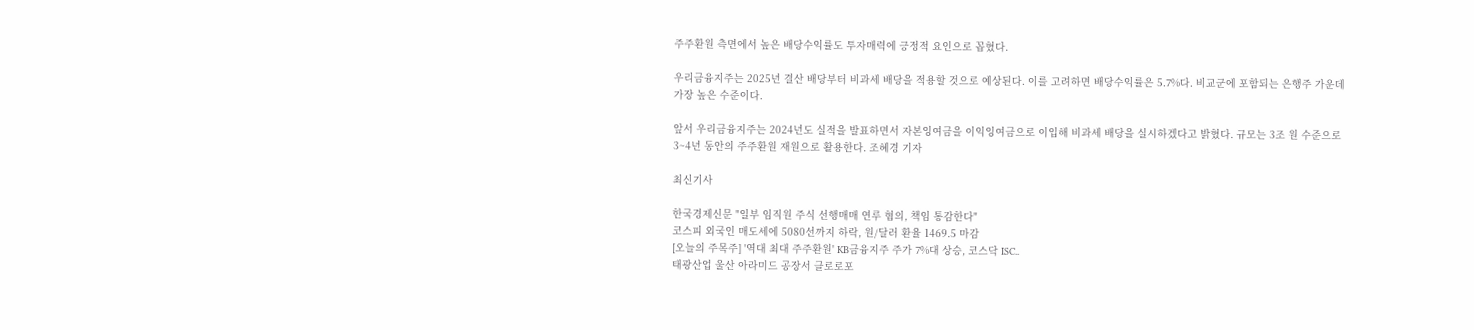주주환원 측면에서 높은 배당수익률도 투자매력에 긍정적 요인으로 꼽혔다.

우리금융지주는 2025년 결산 배당부터 비과세 배당을 적용할 것으로 예상된다. 이를 고려하면 배당수익률은 5.7%다. 비교군에 포함되는 은행주 가운데 가장 높은 수준이다.

앞서 우리금융지주는 2024년도 실적을 발표하면서 자본잉여금을 이익잉여금으로 이입해 비과세 배당을 실시하겠다고 밝혔다. 규모는 3조 원 수준으로 3~4년 동안의 주주환원 재원으로 활용한다. 조혜경 기자

최신기사

한국경제신문 "일부 임직원 주식 선행매매 연루 혐의, 책임 통감한다"
코스피 외국인 매도세에 5080선까지 하락, 원/달러 환율 1469.5 마감
[오늘의 주목주] '역대 최대 주주환원' KB금융지주 주가 7%대 상승, 코스닥 ISC..
태광산업 울산 아라미드 공장서 클로로포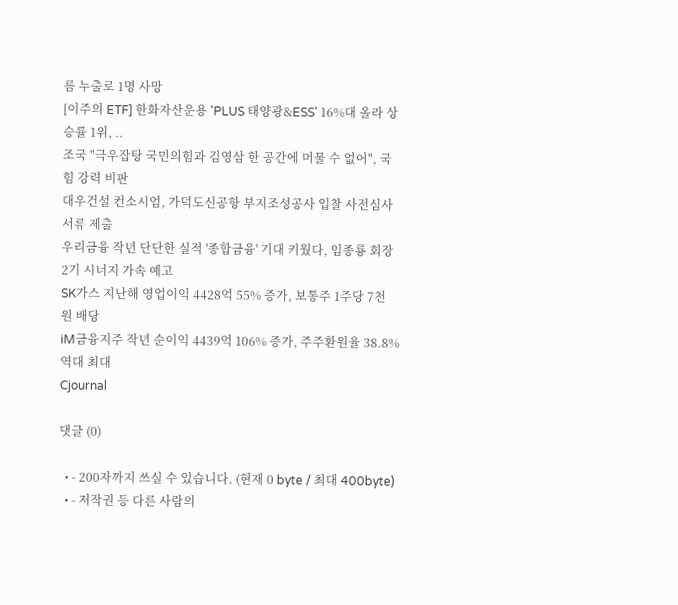름 누출로 1명 사망
[이주의 ETF] 한화자산운용 'PLUS 태양광&ESS' 16%대 올라 상승률 1위, ..
조국 "극우잡탕 국민의힘과 김영삼 한 공간에 머물 수 없어", 국힘 강력 비판
대우건설 컨소시엄, 가덕도신공항 부지조성공사 입찰 사전심사 서류 제출
우리금융 작년 단단한 실적 '종합금융' 기대 키웠다, 임종룡 회장 2기 시너지 가속 예고
SK가스 지난해 영업이익 4428억 55% 증가, 보통주 1주당 7천 원 배당
iM금융지주 작년 순이익 4439억 106% 증가, 주주환원율 38.8% 역대 최대
Cjournal

댓글 (0)

  • - 200자까지 쓰실 수 있습니다. (현재 0 byte / 최대 400byte)
  • - 저작권 등 다른 사람의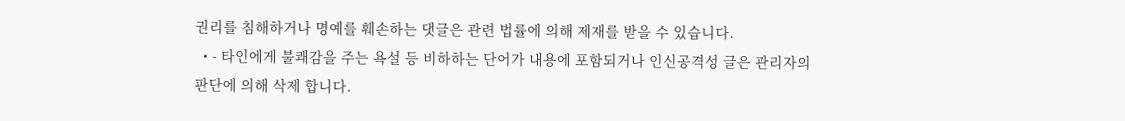권리를 침해하거나 명예를 훼손하는 댓글은 관련 법률에 의해 제재를 받을 수 있습니다.
  • - 타인에게 불쾌감을 주는 욕설 등 비하하는 단어가 내용에 포함되거나 인신공격성 글은 관리자의 판단에 의해 삭제 합니다.